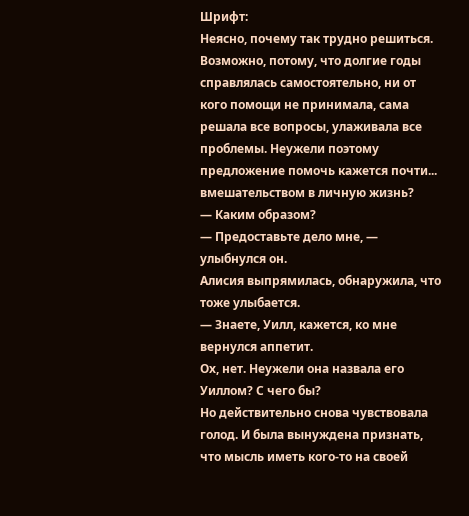Шрифт:
Неясно, почему так трудно решиться. Возможно, потому, что долгие годы справлялась самостоятельно, ни от кого помощи не принимала, сама решала все вопросы, улаживала все проблемы. Неужели поэтому предложение помочь кажется почти... вмешательством в личную жизнь?
— Каким образом?
— Предоставьте дело мне, — улыбнулся он.
Алисия выпрямилась, обнаружила, что тоже улыбается.
— Знаете, Уилл, кажется, ко мне вернулся аппетит.
Ох, нет. Неужели она назвала его Уиллом? С чего бы?
Но действительно снова чувствовала голод. И была вынуждена признать, что мысль иметь кого-то на своей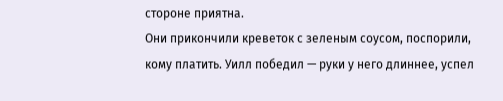стороне приятна.
Они прикончили креветок с зеленым соусом, поспорили, кому платить. Уилл победил — руки у него длиннее, успел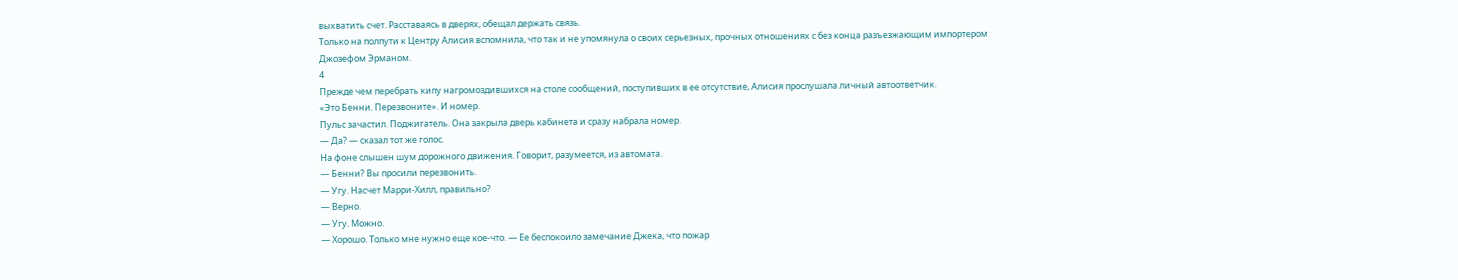выхватить счет. Расставаясь в дверях, обещал держать связь.
Только на полпути к Центру Алисия вспомнила, что так и не упомянула о своих серьезных, прочных отношениях с без конца разъезжающим импортером Джозефом Эрманом.
4
Прежде чем перебрать кипу нагромоздившихся на столе сообщений, поступивших в ее отсутствие, Алисия прослушала личный автоответчик.
«Это Бенни. Перезвоните». И номер.
Пульс зачастил. Поджигатель. Она закрыла дверь кабинета и сразу набрала номер.
— Да? — сказал тот же голос.
На фоне слышен шум дорожного движения. Говорит, разумеется, из автомата.
— Бенни? Вы просили перезвонить.
— Угу. Насчет Марри-Хилл, правильно?
— Верно.
— Угу. Можно.
— Хорошо. Только мне нужно еще кое-что. — Ее беспокоило замечание Джека, что пожар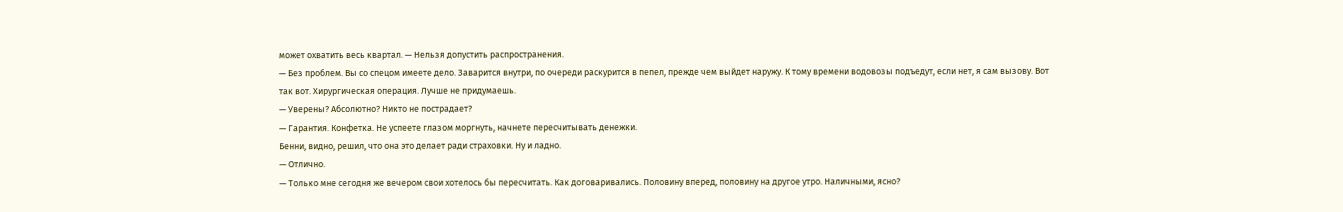может охватить весь квартал. — Нельзя допустить распространения.
— Без проблем. Вы со спецом имеете дело. Заварится внутри, по очереди раскурится в пепел, прежде чем выйдет наружу. К тому времени водовозы подъедут, если нет, я сам вызову. Вот так вот. Хирургическая операция. Лучше не придумаешь.
— Уверены? Абсолютно? Никто не пострадает?
— Гарантия. Конфетка. Не успеете глазом моргнуть, начнете пересчитывать денежки.
Бенни, видно, решил, что она это делает ради страховки. Ну и ладно.
— Отлично.
— Только мне сегодня же вечером свои хотелось бы пересчитать. Как договаривались. Половину вперед, половину на другое утро. Наличными, ясно?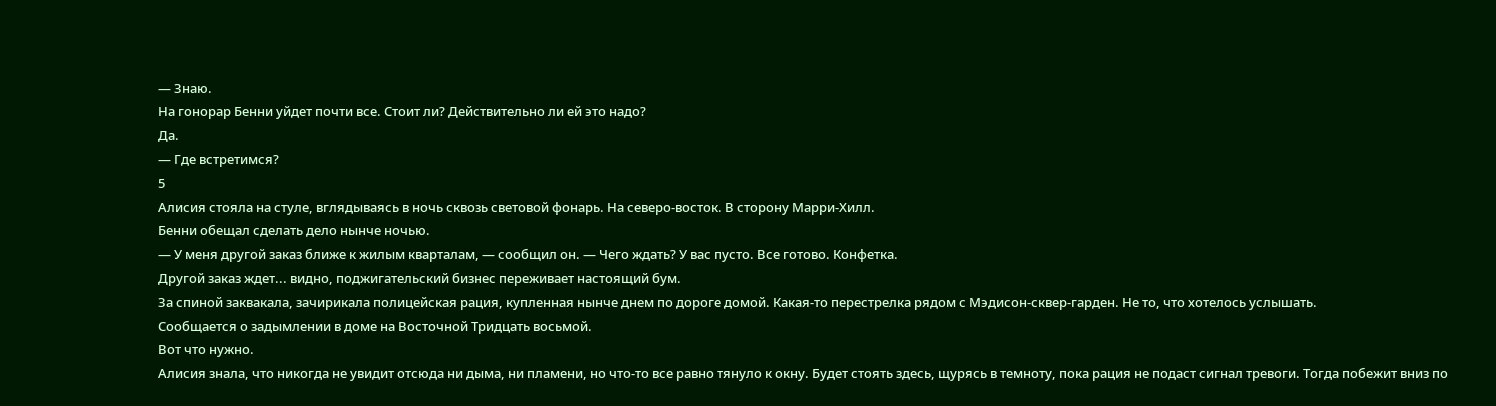— Знаю.
На гонорар Бенни уйдет почти все. Стоит ли? Действительно ли ей это надо?
Да.
— Где встретимся?
5
Алисия стояла на стуле, вглядываясь в ночь сквозь световой фонарь. На северо-восток. В сторону Марри-Хилл.
Бенни обещал сделать дело нынче ночью.
— У меня другой заказ ближе к жилым кварталам, — сообщил он. — Чего ждать? У вас пусто. Все готово. Конфетка.
Другой заказ ждет... видно, поджигательский бизнес переживает настоящий бум.
За спиной заквакала, зачирикала полицейская рация, купленная нынче днем по дороге домой. Какая-то перестрелка рядом с Мэдисон-сквер-гарден. Не то, что хотелось услышать.
Сообщается о задымлении в доме на Восточной Тридцать восьмой.
Вот что нужно.
Алисия знала, что никогда не увидит отсюда ни дыма, ни пламени, но что-то все равно тянуло к окну. Будет стоять здесь, щурясь в темноту, пока рация не подаст сигнал тревоги. Тогда побежит вниз по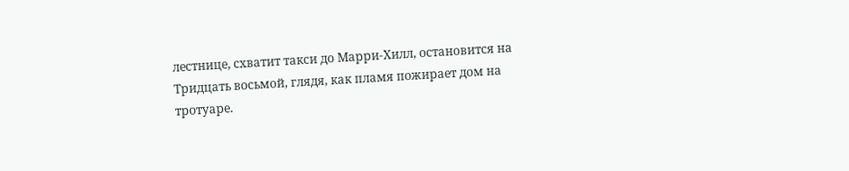лестнице, схватит такси до Марри-Хилл, остановится на Тридцать восьмой, глядя, как пламя пожирает дом на тротуаре.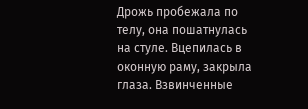Дрожь пробежала по телу, она пошатнулась на стуле. Вцепилась в оконную раму, закрыла глаза. Взвинченные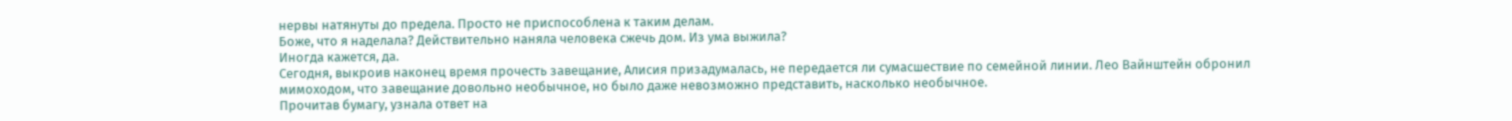нервы натянуты до предела. Просто не приспособлена к таким делам.
Боже, что я наделала? Действительно наняла человека сжечь дом. Из ума выжила?
Иногда кажется, да.
Сегодня, выкроив наконец время прочесть завещание, Алисия призадумалась, не передается ли сумасшествие по семейной линии. Лео Вайнштейн обронил мимоходом, что завещание довольно необычное, но было даже невозможно представить, насколько необычное.
Прочитав бумагу, узнала ответ на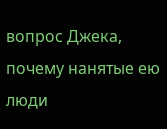вопрос Джека, почему нанятые ею люди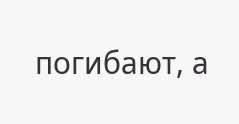погибают, а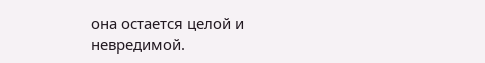она остается целой и невредимой.